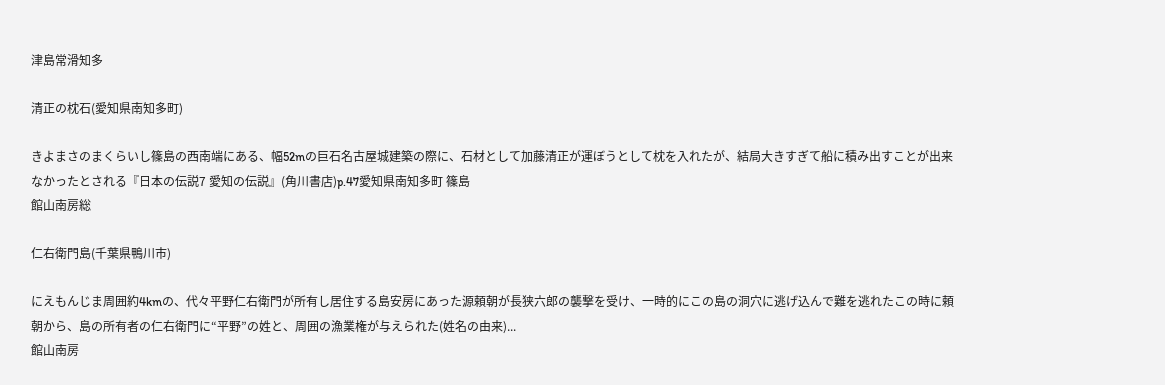津島常滑知多

清正の枕石(愛知県南知多町)

きよまさのまくらいし篠島の西南端にある、幅52mの巨石名古屋城建築の際に、石材として加藤清正が運ぼうとして枕を入れたが、結局大きすぎて船に積み出すことが出来なかったとされる『日本の伝説7 愛知の伝説』(角川書店)p.47愛知県南知多町 篠島
館山南房総

仁右衛門島(千葉県鴨川市)

にえもんじま周囲約4kmの、代々平野仁右衛門が所有し居住する島安房にあった源頼朝が長狭六郎の襲撃を受け、一時的にこの島の洞穴に逃げ込んで難を逃れたこの時に頼朝から、島の所有者の仁右衛門に“平野”の姓と、周囲の漁業権が与えられた(姓名の由来)...
館山南房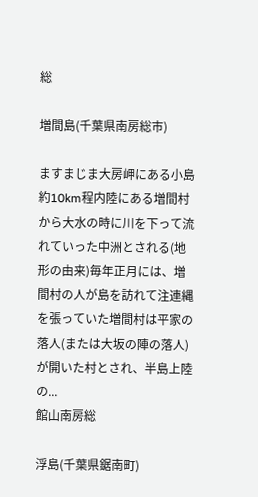総

増間島(千葉県南房総市)

ますまじま大房岬にある小島約10km程内陸にある増間村から大水の時に川を下って流れていった中洲とされる(地形の由来)毎年正月には、増間村の人が島を訪れて注連縄を張っていた増間村は平家の落人(または大坂の陣の落人)が開いた村とされ、半島上陸の...
館山南房総

浮島(千葉県鋸南町)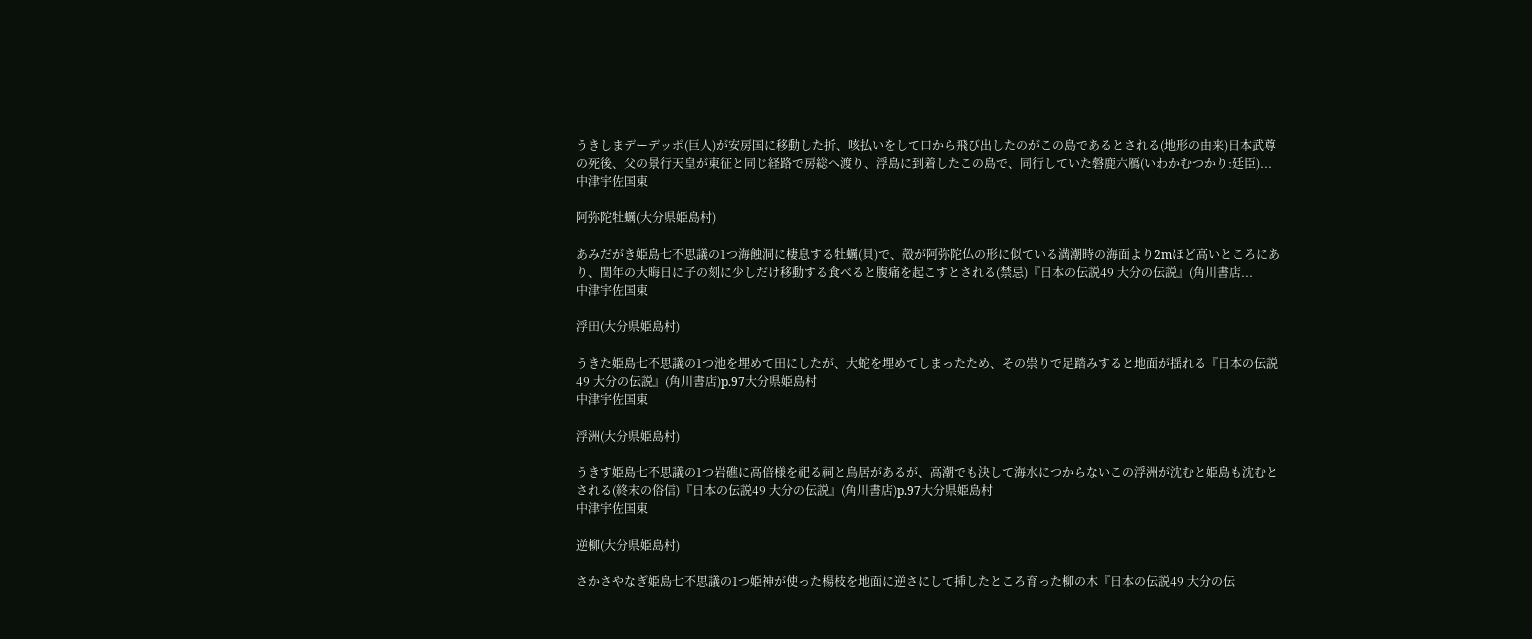うきしまデーデッポ(巨人)が安房国に移動した折、咳払いをして口から飛び出したのがこの島であるとされる(地形の由来)日本武尊の死後、父の景行天皇が東征と同じ経路で房総へ渡り、浮島に到着したこの島で、同行していた磐鹿六鴈(いわかむつかり:廷臣)...
中津宇佐国東

阿弥陀牡蠣(大分県姫島村)

あみだがき姫島七不思議の1つ海蝕洞に棲息する牡蠣(貝)で、殻が阿弥陀仏の形に似ている満潮時の海面より2mほど高いところにあり、閏年の大晦日に子の刻に少しだけ移動する食べると腹痛を起こすとされる(禁忌)『日本の伝説49 大分の伝説』(角川書店...
中津宇佐国東

浮田(大分県姫島村)

うきた姫島七不思議の1つ池を埋めて田にしたが、大蛇を埋めてしまったため、その祟りで足踏みすると地面が揺れる『日本の伝説49 大分の伝説』(角川書店)p.97大分県姫島村
中津宇佐国東

浮洲(大分県姫島村)

うきす姫島七不思議の1つ岩礁に高倍様を祀る祠と鳥居があるが、高潮でも決して海水につからないこの浮洲が沈むと姫島も沈むとされる(終末の俗信)『日本の伝説49 大分の伝説』(角川書店)p.97大分県姫島村
中津宇佐国東

逆柳(大分県姫島村)

さかさやなぎ姫島七不思議の1つ姫神が使った楊枝を地面に逆さにして挿したところ育った柳の木『日本の伝説49 大分の伝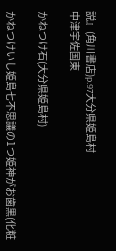説』(角川書店)p.97大分県姫島村
中津宇佐国東

かねつけ石(大分県姫島村)

かねつけいし姫島七不思議の1つ姫神がお歯黒(化粧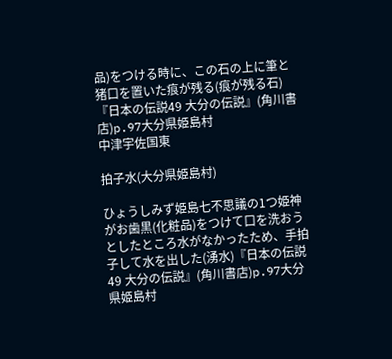品)をつける時に、この石の上に筆と猪口を置いた痕が残る(痕が残る石)『日本の伝説49 大分の伝説』(角川書店)p.97大分県姫島村
中津宇佐国東

拍子水(大分県姫島村)

ひょうしみず姫島七不思議の1つ姫神がお歯黒(化粧品)をつけて口を洗おうとしたところ水がなかったため、手拍子して水を出した(湧水)『日本の伝説49 大分の伝説』(角川書店)p.97大分県姫島村